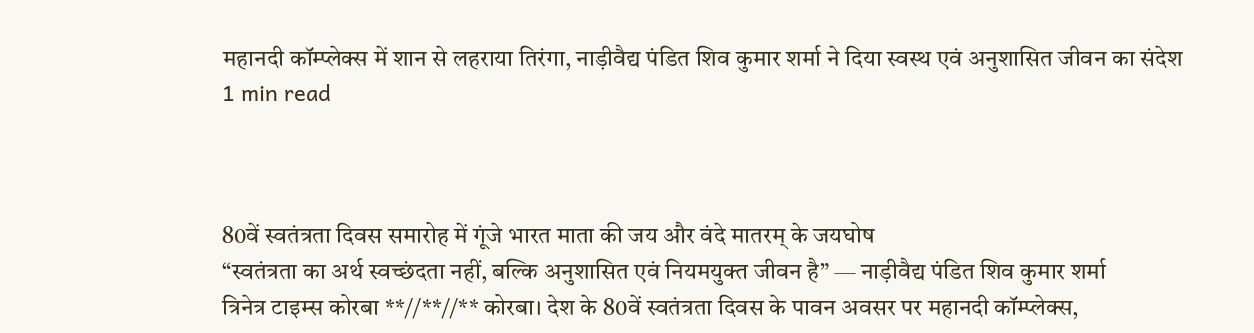महानदी कॉम्प्लेक्स में शान से लहराया तिरंगा, नाड़ीवैद्य पंडित शिव कुमार शर्मा ने दिया स्वस्थ एवं अनुशासित जीवन का संदेश
1 min read



80वें स्वतंत्रता दिवस समारोह में गूंजे भारत माता की जय और वंदे मातरम् के जयघोष
“स्वतंत्रता का अर्थ स्वच्छंदता नहीं, बल्कि अनुशासित एवं नियमयुक्त जीवन है” — नाड़ीवैद्य पंडित शिव कुमार शर्मा
त्रिनेत्र टाइम्स कोरबा **//**//** कोरबा। देश के 80वें स्वतंत्रता दिवस के पावन अवसर पर महानदी कॉम्प्लेक्स,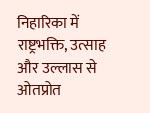निहारिका में राष्ट्रभक्ति, उत्साह और उल्लास से ओतप्रोत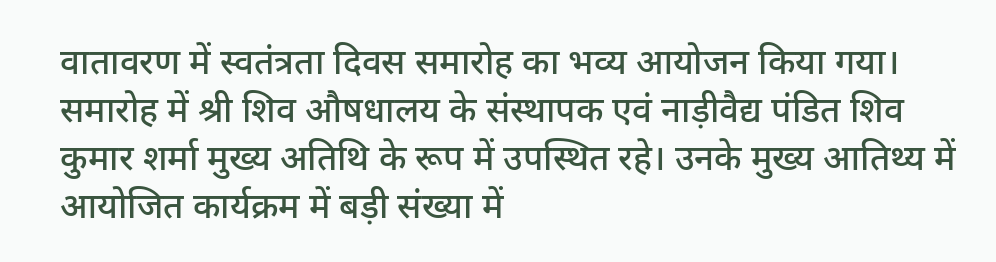वातावरण में स्वतंत्रता दिवस समारोह का भव्य आयोजन किया गया। समारोह में श्री शिव औषधालय के संस्थापक एवं नाड़ीवैद्य पंडित शिव कुमार शर्मा मुख्य अतिथि के रूप में उपस्थित रहे। उनके मुख्य आतिथ्य में आयोजित कार्यक्रम में बड़ी संख्या में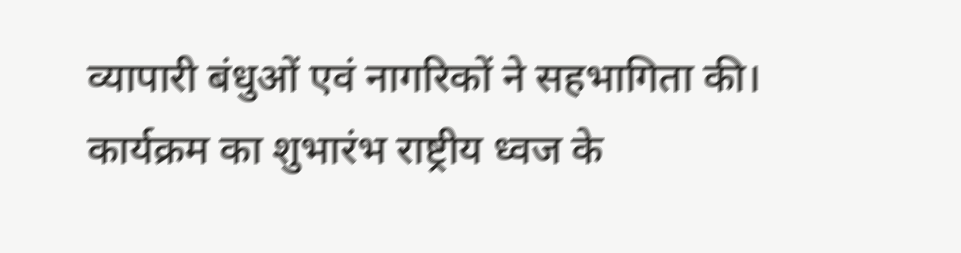व्यापारी बंधुओं एवं नागरिकों ने सहभागिता की।
कार्यक्रम का शुभारंभ राष्ट्रीय ध्वज के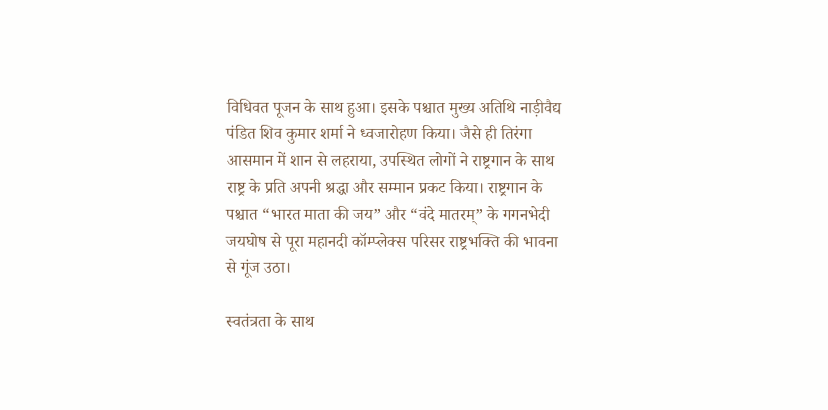विधिवत पूजन के साथ हुआ। इसके पश्चात मुख्य अतिथि नाड़ीवैद्य पंडित शिव कुमार शर्मा ने ध्वजारोहण किया। जैसे ही तिरंगा आसमान में शान से लहराया, उपस्थित लोगों ने राष्ट्रगान के साथ राष्ट्र के प्रति अपनी श्रद्धा और सम्मान प्रकट किया। राष्ट्रगान के पश्चात “भारत माता की जय” और “वंदे मातरम्” के गगनभेदी जयघोष से पूरा महानदी कॉम्प्लेक्स परिसर राष्ट्रभक्ति की भावना से गूंज उठा।

स्वतंत्रता के साथ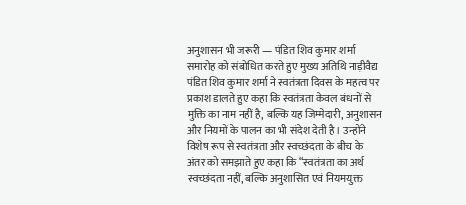अनुशासन भी जरूरी — पंडित शिव कुमार शर्मा
समारोह को संबोधित करते हुए मुख्य अतिथि नाड़ीवैद्य पंडित शिव कुमार शर्मा ने स्वतंत्रता दिवस के महत्व पर प्रकाश डालते हुए कहा कि स्वतंत्रता केवल बंधनों से मुक्ति का नाम नहीं है, बल्कि यह जिम्मेदारी, अनुशासन और नियमों के पालन का भी संदेश देती है। उन्होंने विशेष रूप से स्वतंत्रता और स्वच्छंदता के बीच के अंतर को समझाते हुए कहा कि “स्वतंत्रता का अर्थ स्वच्छंदता नहीं, बल्कि अनुशासित एवं नियमयुक्त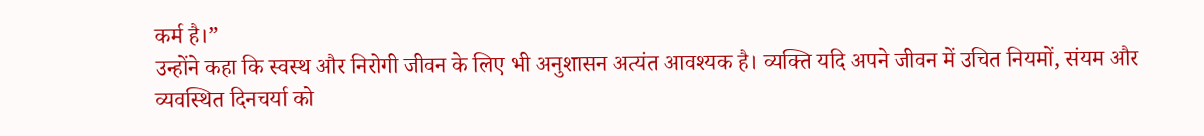कर्म है।”
उन्होंने कहा कि स्वस्थ और निरोगी जीवन के लिए भी अनुशासन अत्यंत आवश्यक है। व्यक्ति यदि अपने जीवन में उचित नियमों, संयम और व्यवस्थित दिनचर्या को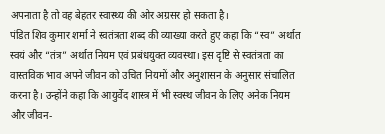अपनाता है तो वह बेहतर स्वास्थ्य की ओर अग्रसर हो सकता है।
पंडित शिव कुमार शर्मा ने स्वतंत्रता शब्द की व्याख्या करते हुए कहा कि “स्व” अर्थात स्वयं और “तंत्र” अर्थात नियम एवं प्रबंधयुक्त व्यवस्था। इस दृष्टि से स्वतंत्रता का वास्तविक भाव अपने जीवन को उचित नियमों और अनुशासन के अनुसार संचालित करना है। उन्होंने कहा कि आयुर्वेद शास्त्र में भी स्वस्थ जीवन के लिए अनेक नियम और जीवन-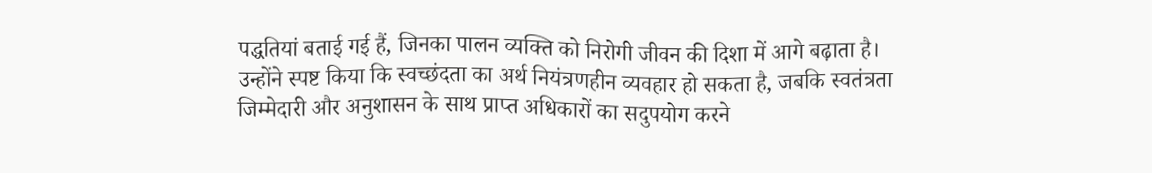पद्धतियां बताई गई हैं, जिनका पालन व्यक्ति को निरोगी जीवन की दिशा में आगे बढ़ाता है।
उन्होंने स्पष्ट किया कि स्वच्छंदता का अर्थ नियंत्रणहीन व्यवहार हो सकता है, जबकि स्वतंत्रता जिम्मेदारी और अनुशासन के साथ प्राप्त अधिकारों का सदुपयोग करने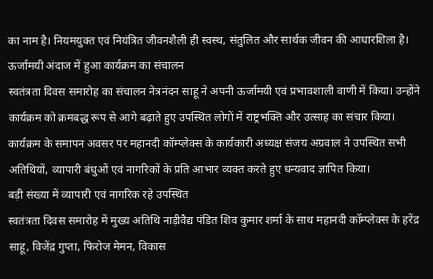का नाम है। नियमयुक्त एवं नियंत्रित जीवनशैली ही स्वस्थ, संतुलित और सार्थक जीवन की आधारशिला है।
ऊर्जामयी अंदाज में हुआ कार्यक्रम का संचालन
स्वतंत्रता दिवस समारोह का संचालन नेत्रनंदन साहू ने अपनी ऊर्जामयी एवं प्रभावशाली वाणी में किया। उन्होंने कार्यक्रम को क्रमबद्ध रूप से आगे बढ़ाते हुए उपस्थित लोगों में राष्ट्रभक्ति और उत्साह का संचार किया।
कार्यक्रम के समापन अवसर पर महानदी कॉम्प्लेक्स के कार्यकारी अध्यक्ष संजय अग्रवाल ने उपस्थित सभी अतिथियों, व्यापारी बंधुओं एवं नागरिकों के प्रति आभार व्यक्त करते हुए धन्यवाद ज्ञापित किया।
बड़ी संख्या में व्यापारी एवं नागरिक रहे उपस्थित
स्वतंत्रता दिवस समारोह में मुख्य अतिथि नाड़ीवैद्य पंडित शिव कुमार शर्मा के साथ महानदी कॉम्प्लेक्स के हरेंद्र साहू, विजेंद्र गुप्ता, फिरोज मेमन, विकास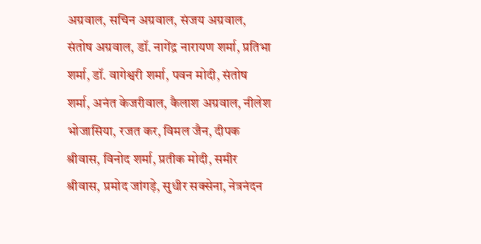अग्रवाल, सचिन अग्रवाल, संजय अग्रवाल, संतोष अग्रवाल, डॉ. नागेंद्र नारायण शर्मा, प्रतिभा शर्मा, डॉ. वागेश्वरी शर्मा, पवन मोदी, संतोष शर्मा, अनंत केजरीवाल, कैलाश अग्रवाल, नीलेश भोजासिया, रजत कर, विमल जैन, दीपक श्रीवास, विनोद शर्मा, प्रतीक मोदी, समीर श्रीवास, प्रमोद जांगड़े, सुधीर सक्सेना, नेत्रनंदन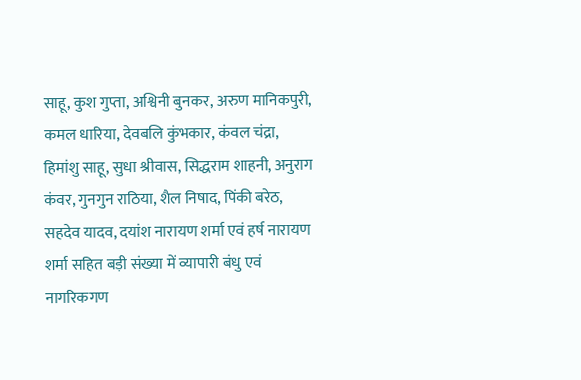साहू, कुश गुप्ता, अश्विनी बुनकर, अरुण मानिकपुरी, कमल धारिया, देवबलि कुंभकार, कंवल चंद्रा, हिमांशु साहू, सुधा श्रीवास, सिद्धराम शाहनी, अनुराग कंवर, गुनगुन राठिया, शैल निषाद, पिंकी बरेठ, सहदेव यादव, दयांश नारायण शर्मा एवं हर्ष नारायण शर्मा सहित बड़ी संख्या में व्यापारी बंधु एवं नागरिकगण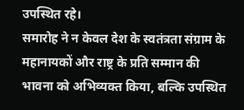उपस्थित रहे।
समारोह ने न केवल देश के स्वतंत्रता संग्राम के महानायकों और राष्ट्र के प्रति सम्मान की भावना को अभिव्यक्त किया, बल्कि उपस्थित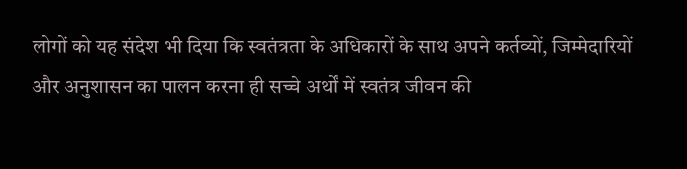लोगों को यह संदेश भी दिया कि स्वतंत्रता के अधिकारों के साथ अपने कर्तव्यों, जिम्मेदारियों और अनुशासन का पालन करना ही सच्चे अर्थों में स्वतंत्र जीवन की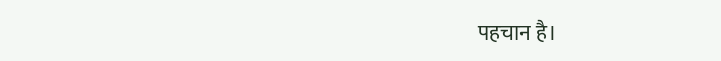पहचान है।